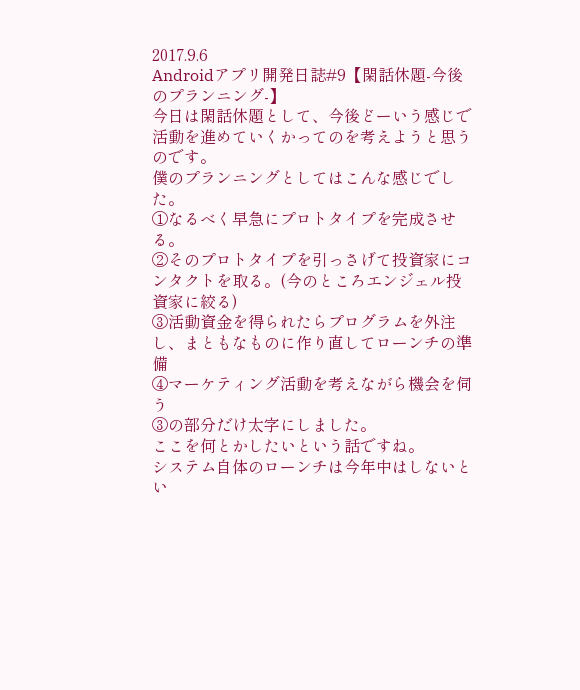2017.9.6
Androidアプリ開発日誌#9【閑話休題-今後のプランニング-】
今日は閑話休題として、今後どーいう感じで活動を進めていくかってのを考えようと思うのです。
僕のプランニングとしてはこんな感じでした。
①なるべく早急にプロトタイプを完成させる。
②そのプロトタイプを引っさげて投資家にコンタクトを取る。(今のところエンジェル投資家に絞る)
③活動資金を得られたらプログラムを外注し、まともなものに作り直してローンチの準備
④マーケティング活動を考えながら機会を伺う
③の部分だけ太字にしました。
ここを何とかしたいという話ですね。
システム自体のローンチは今年中はしないとい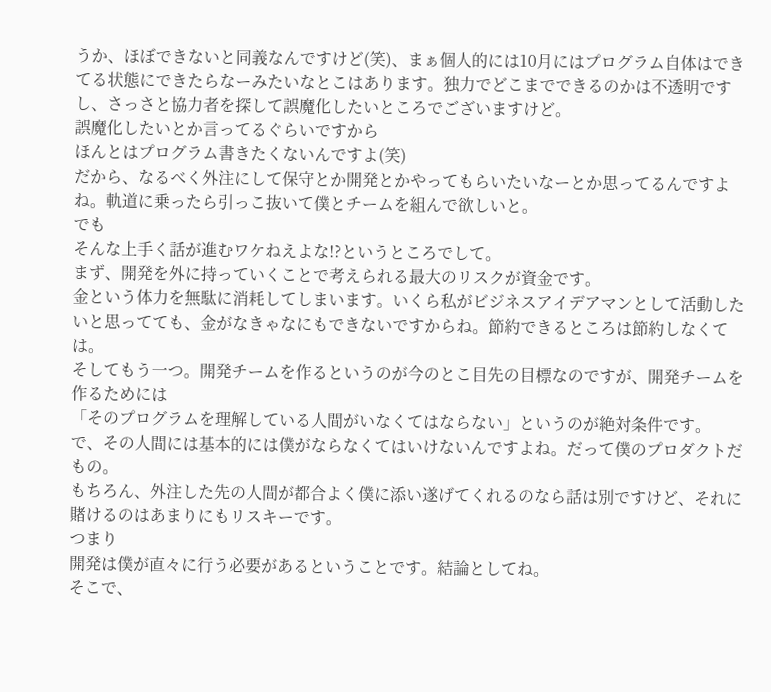うか、ほぼできないと同義なんですけど(笑)、まぁ個人的には10月にはプログラム自体はできてる状態にできたらなーみたいなとこはあります。独力でどこまでできるのかは不透明ですし、さっさと協力者を探して誤魔化したいところでございますけど。
誤魔化したいとか言ってるぐらいですから
ほんとはプログラム書きたくないんですよ(笑)
だから、なるべく外注にして保守とか開発とかやってもらいたいなーとか思ってるんですよね。軌道に乗ったら引っこ抜いて僕とチームを組んで欲しいと。
でも
そんな上手く話が進むワケねえよな!?というところでして。
まず、開発を外に持っていくことで考えられる最大のリスクが資金です。
金という体力を無駄に消耗してしまいます。いくら私がビジネスアイデアマンとして活動したいと思ってても、金がなきゃなにもできないですからね。節約できるところは節約しなくては。
そしてもう一つ。開発チームを作るというのが今のとこ目先の目標なのですが、開発チームを作るためには
「そのプログラムを理解している人間がいなくてはならない」というのが絶対条件です。
で、その人間には基本的には僕がならなくてはいけないんですよね。だって僕のプロダクトだもの。
もちろん、外注した先の人間が都合よく僕に添い遂げてくれるのなら話は別ですけど、それに賭けるのはあまりにもリスキーです。
つまり
開発は僕が直々に行う必要があるということです。結論としてね。
そこで、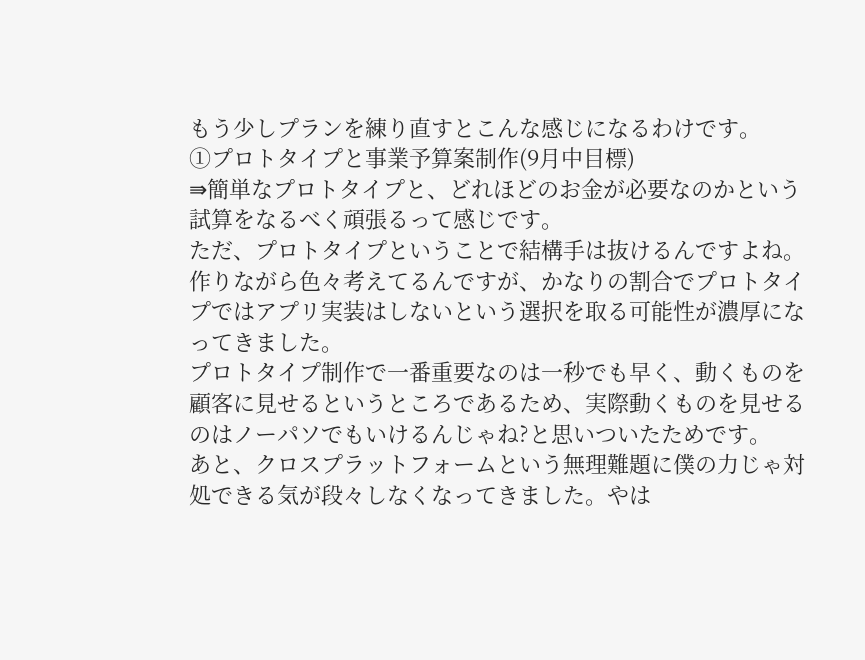もう少しプランを練り直すとこんな感じになるわけです。
①プロトタイプと事業予算案制作(9月中目標)
⇛簡単なプロトタイプと、どれほどのお金が必要なのかという試算をなるべく頑張るって感じです。
ただ、プロトタイプということで結構手は抜けるんですよね。作りながら色々考えてるんですが、かなりの割合でプロトタイプではアプリ実装はしないという選択を取る可能性が濃厚になってきました。
プロトタイプ制作で一番重要なのは一秒でも早く、動くものを顧客に見せるというところであるため、実際動くものを見せるのはノーパソでもいけるんじゃね?と思いついたためです。
あと、クロスプラットフォームという無理難題に僕の力じゃ対処できる気が段々しなくなってきました。やは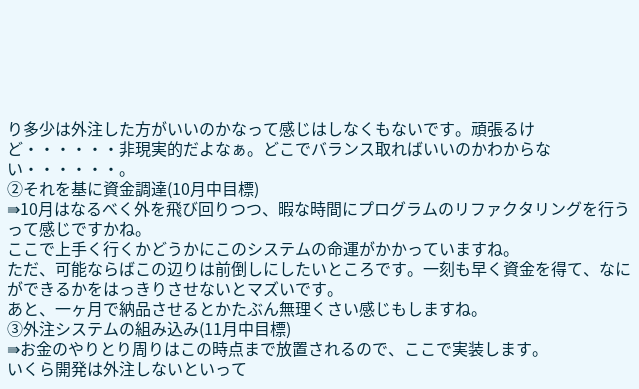り多少は外注した方がいいのかなって感じはしなくもないです。頑張るけど・・・・・・非現実的だよなぁ。どこでバランス取ればいいのかわからない・・・・・・。
②それを基に資金調達(10月中目標)
⇛10月はなるべく外を飛び回りつつ、暇な時間にプログラムのリファクタリングを行うって感じですかね。
ここで上手く行くかどうかにこのシステムの命運がかかっていますね。
ただ、可能ならばこの辺りは前倒しにしたいところです。一刻も早く資金を得て、なにができるかをはっきりさせないとマズいです。
あと、一ヶ月で納品させるとかたぶん無理くさい感じもしますね。
③外注システムの組み込み(11月中目標)
⇛お金のやりとり周りはこの時点まで放置されるので、ここで実装します。
いくら開発は外注しないといって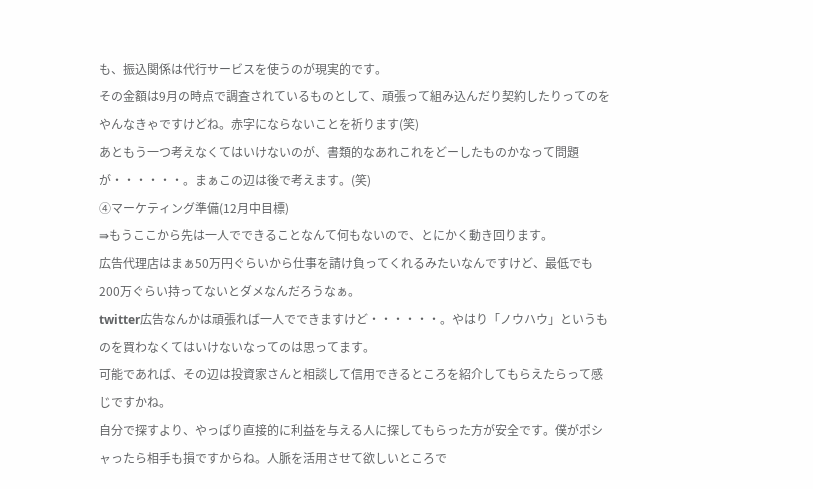も、振込関係は代行サービスを使うのが現実的です。
その金額は9月の時点で調査されているものとして、頑張って組み込んだり契約したりってのをやんなきゃですけどね。赤字にならないことを祈ります(笑)
あともう一つ考えなくてはいけないのが、書類的なあれこれをどーしたものかなって問題が・・・・・・。まぁこの辺は後で考えます。(笑)
④マーケティング準備(12月中目標)
⇛もうここから先は一人でできることなんて何もないので、とにかく動き回ります。
広告代理店はまぁ50万円ぐらいから仕事を請け負ってくれるみたいなんですけど、最低でも200万ぐらい持ってないとダメなんだろうなぁ。
twitter広告なんかは頑張れば一人でできますけど・・・・・・。やはり「ノウハウ」というものを買わなくてはいけないなってのは思ってます。
可能であれば、その辺は投資家さんと相談して信用できるところを紹介してもらえたらって感じですかね。
自分で探すより、やっぱり直接的に利益を与える人に探してもらった方が安全です。僕がポシャったら相手も損ですからね。人脈を活用させて欲しいところで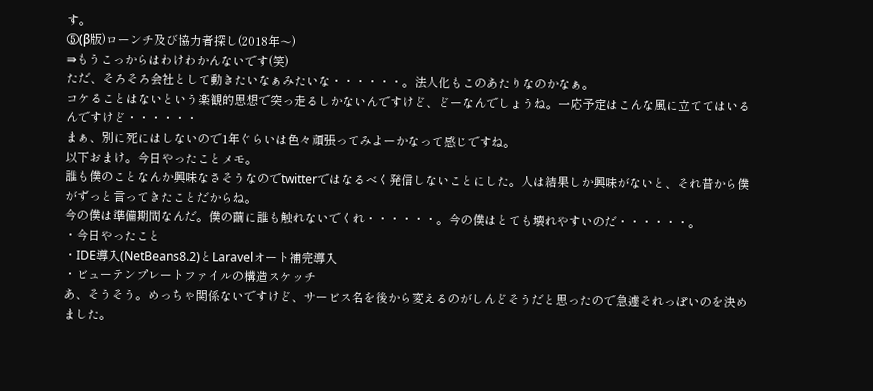す。
⑤(β版)ローンチ及び協力者探し(2018年〜)
⇛もうこっからはわけわかんないです(笑)
ただ、そろそろ会社として動きたいなぁみたいな・・・・・・。法人化もこのあたりなのかなぁ。
コケることはないという楽観的思想で突っ走るしかないんですけど、どーなんでしょうね。一応予定はこんな風に立ててはいるんですけど・・・・・・
まぁ、別に死にはしないので1年ぐらいは色々頑張ってみよーかなって感じですね。
以下おまけ。今日やったことメモ。
誰も僕のことなんか興味なさそうなのでtwitterではなるべく発信しないことにした。人は結果しか興味がないと、それ昔から僕がずっと言ってきたことだからね。
今の僕は準備期間なんだ。僕の繭に誰も触れないでくれ・・・・・・。今の僕はとても壊れやすいのだ・・・・・・。
・今日やったこと
・IDE導入(NetBeans8.2)とLaravelオート補完導入
・ビューテンプレートファイルの構造スケッチ
あ、そうそう。めっちゃ関係ないですけど、サービス名を後から変えるのがしんどそうだと思ったので急遽それっぽいのを決めました。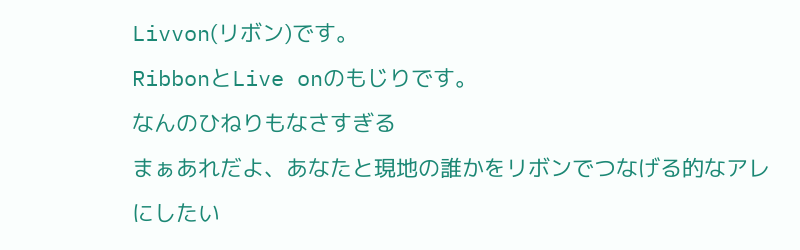Livvon(リボン)です。
RibbonとLive onのもじりです。
なんのひねりもなさすぎる
まぁあれだよ、あなたと現地の誰かをリボンでつなげる的なアレにしたい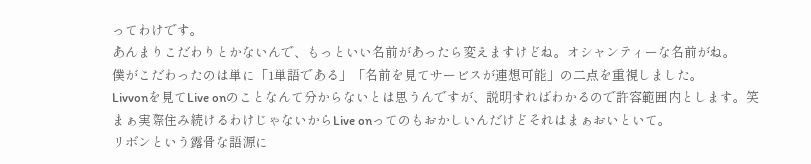ってわけです。
あんまりこだわりとかないんで、もっといい名前があったら変えますけどね。オシャンティーな名前がね。
僕がこだわったのは単に「1単語である」「名前を見てサービスが連想可能」の二点を重視しました。
Livvonを見てLive onのことなんて分からないとは思うんですが、説明すればわかるので許容範囲内とします。笑
まぁ実際住み続けるわけじゃないからLive onってのもおかしいんだけどそれはまぁおいといて。
リボンという露骨な語源に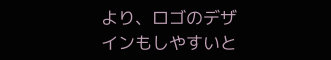より、ロゴのデザインもしやすいと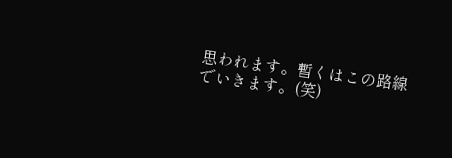思われます。暫くはこの路線でいきます。(笑)